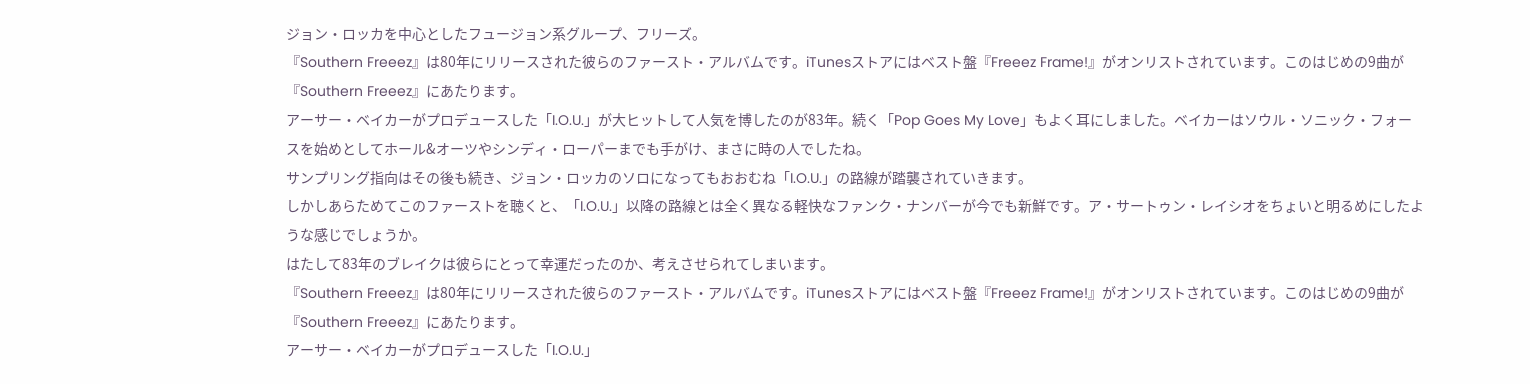ジョン・ロッカを中心としたフュージョン系グループ、フリーズ。
『Southern Freeez』は80年にリリースされた彼らのファースト・アルバムです。iTunesストアにはベスト盤『Freeez Frame!』がオンリストされています。このはじめの9曲が『Southern Freeez』にあたります。
アーサー・ベイカーがプロデュースした「I.O.U.」が大ヒットして人気を博したのが83年。続く「Pop Goes My Love」もよく耳にしました。ベイカーはソウル・ソニック・フォースを始めとしてホール&オーツやシンディ・ローパーまでも手がけ、まさに時の人でしたね。
サンプリング指向はその後も続き、ジョン・ロッカのソロになってもおおむね「I.O.U.」の路線が踏襲されていきます。
しかしあらためてこのファーストを聴くと、「I.O.U.」以降の路線とは全く異なる軽快なファンク・ナンバーが今でも新鮮です。ア・サートゥン・レイシオをちょいと明るめにしたような感じでしょうか。
はたして83年のブレイクは彼らにとって幸運だったのか、考えさせられてしまいます。
『Southern Freeez』は80年にリリースされた彼らのファースト・アルバムです。iTunesストアにはベスト盤『Freeez Frame!』がオンリストされています。このはじめの9曲が『Southern Freeez』にあたります。
アーサー・ベイカーがプロデュースした「I.O.U.」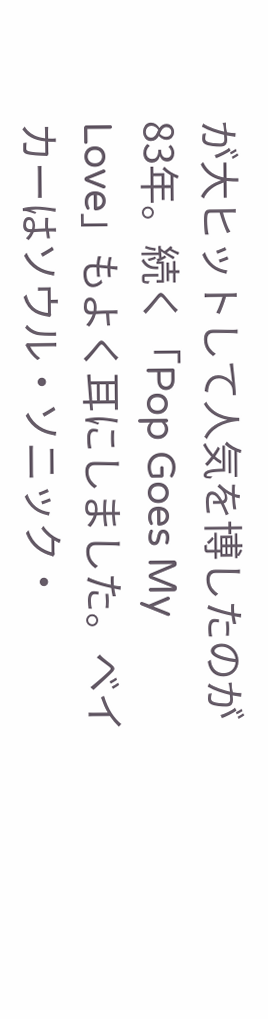が大ヒットして人気を博したのが83年。続く「Pop Goes My Love」もよく耳にしました。ベイカーはソウル・ソニック・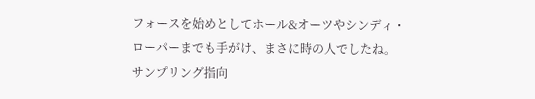フォースを始めとしてホール&オーツやシンディ・ローパーまでも手がけ、まさに時の人でしたね。
サンプリング指向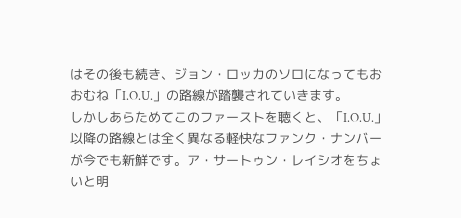はその後も続き、ジョン・ロッカのソロになってもおおむね「I.O.U.」の路線が踏襲されていきます。
しかしあらためてこのファーストを聴くと、「I.O.U.」以降の路線とは全く異なる軽快なファンク・ナンバーが今でも新鮮です。ア・サートゥン・レイシオをちょいと明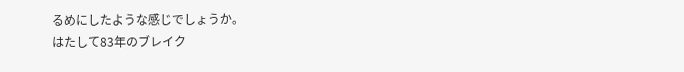るめにしたような感じでしょうか。
はたして83年のブレイク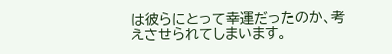は彼らにとって幸運だったのか、考えさせられてしまいます。